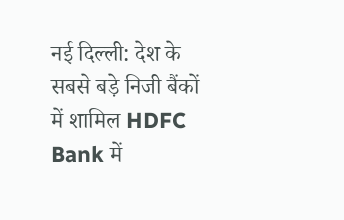नई दिल्ली: देश के सबसे बड़े निजी बैंकों में शामिल HDFC Bank में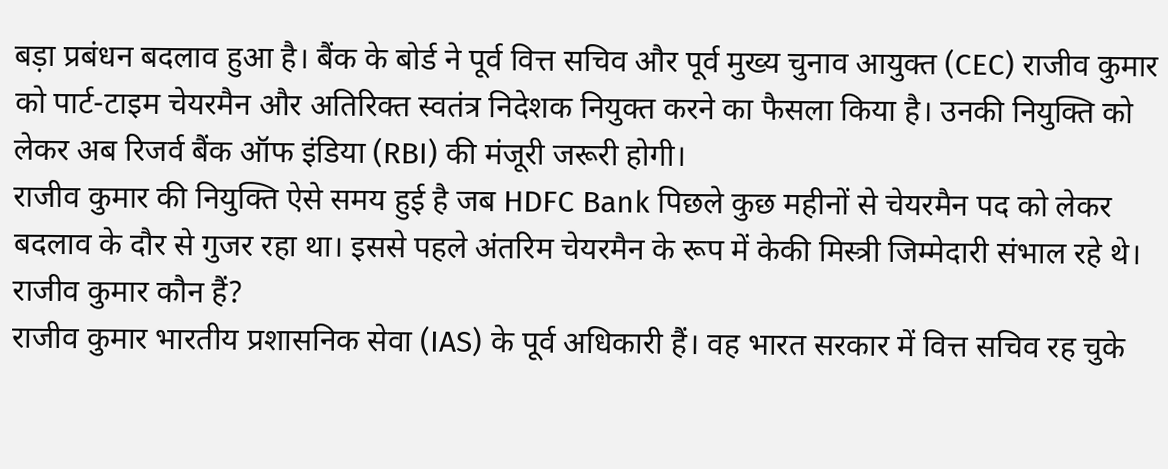बड़ा प्रबंधन बदलाव हुआ है। बैंक के बोर्ड ने पूर्व वित्त सचिव और पूर्व मुख्य चुनाव आयुक्त (CEC) राजीव कुमार को पार्ट-टाइम चेयरमैन और अतिरिक्त स्वतंत्र निदेशक नियुक्त करने का फैसला किया है। उनकी नियुक्ति को लेकर अब रिजर्व बैंक ऑफ इंडिया (RBI) की मंजूरी जरूरी होगी।
राजीव कुमार की नियुक्ति ऐसे समय हुई है जब HDFC Bank पिछले कुछ महीनों से चेयरमैन पद को लेकर बदलाव के दौर से गुजर रहा था। इससे पहले अंतरिम चेयरमैन के रूप में केकी मिस्त्री जिम्मेदारी संभाल रहे थे।
राजीव कुमार कौन हैं?
राजीव कुमार भारतीय प्रशासनिक सेवा (IAS) के पूर्व अधिकारी हैं। वह भारत सरकार में वित्त सचिव रह चुके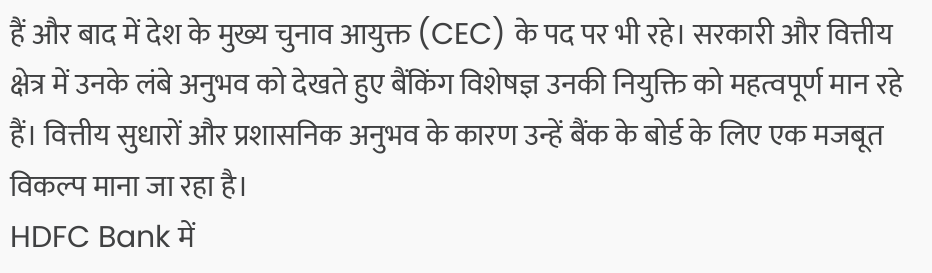हैं और बाद में देश के मुख्य चुनाव आयुक्त (CEC) के पद पर भी रहे। सरकारी और वित्तीय क्षेत्र में उनके लंबे अनुभव को देखते हुए बैंकिंग विशेषज्ञ उनकी नियुक्ति को महत्वपूर्ण मान रहे हैं। वित्तीय सुधारों और प्रशासनिक अनुभव के कारण उन्हें बैंक के बोर्ड के लिए एक मजबूत विकल्प माना जा रहा है।
HDFC Bank में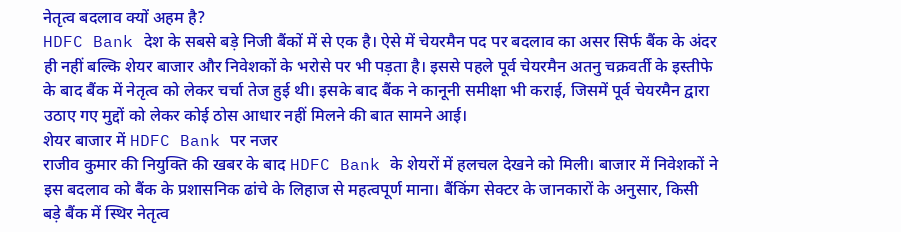नेतृत्व बदलाव क्यों अहम है?
HDFC Bank देश के सबसे बड़े निजी बैंकों में से एक है। ऐसे में चेयरमैन पद पर बदलाव का असर सिर्फ बैंक के अंदर ही नहीं बल्कि शेयर बाजार और निवेशकों के भरोसे पर भी पड़ता है। इससे पहले पूर्व चेयरमैन अतनु चक्रवर्ती के इस्तीफे के बाद बैंक में नेतृत्व को लेकर चर्चा तेज हुई थी। इसके बाद बैंक ने कानूनी समीक्षा भी कराई, जिसमें पूर्व चेयरमैन द्वारा उठाए गए मुद्दों को लेकर कोई ठोस आधार नहीं मिलने की बात सामने आई।
शेयर बाजार में HDFC Bank पर नजर
राजीव कुमार की नियुक्ति की खबर के बाद HDFC Bank के शेयरों में हलचल देखने को मिली। बाजार में निवेशकों ने इस बदलाव को बैंक के प्रशासनिक ढांचे के लिहाज से महत्वपूर्ण माना। बैंकिंग सेक्टर के जानकारों के अनुसार, किसी बड़े बैंक में स्थिर नेतृत्व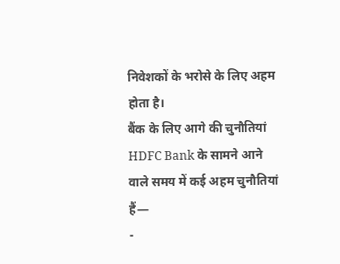निवेशकों के भरोसे के लिए अहम होता है।
बैंक के लिए आगे की चुनौतियां
HDFC Bank के सामने आने वाले समय में कई अहम चुनौतियां हैं—
-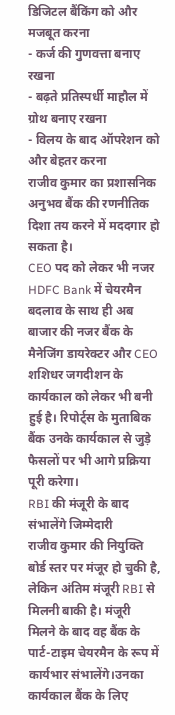डिजिटल बैंकिंग को और मजबूत करना
- कर्ज की गुणवत्ता बनाए रखना
- बढ़ते प्रतिस्पर्धी माहौल में ग्रोथ बनाए रखना
- विलय के बाद ऑपरेशन को और बेहतर करना
राजीव कुमार का प्रशासनिक अनुभव बैंक की रणनीतिक दिशा तय करने में मददगार हो सकता है।
CEO पद को लेकर भी नजर
HDFC Bank में चेयरमैन बदलाव के साथ ही अब बाजार की नजर बैंक के मैनेजिंग डायरेक्टर और CEO शशिधर जगदीशन के कार्यकाल को लेकर भी बनी हुई है। रिपोर्ट्स के मुताबिक बैंक उनके कार्यकाल से जुड़े फैसलों पर भी आगे प्रक्रिया पूरी करेगा।
RBI की मंजूरी के बाद संभालेंगे जिम्मेदारी
राजीव कुमार की नियुक्ति बोर्ड स्तर पर मंजूर हो चुकी है, लेकिन अंतिम मंजूरी RBI से मिलनी बाकी है। मंजूरी मिलने के बाद वह बैंक के पार्ट-टाइम चेयरमैन के रूप में कार्यभार संभालेंगे।उनका कार्यकाल बैंक के लिए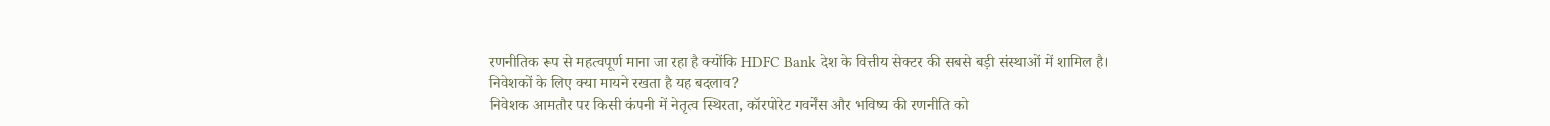रणनीतिक रूप से महत्वपूर्ण माना जा रहा है क्योंकि HDFC Bank देश के वित्तीय सेक्टर की सबसे बड़ी संस्थाओं में शामिल है।
निवेशकों के लिए क्या मायने रखता है यह बदलाव?
निवेशक आमतौर पर किसी कंपनी में नेतृत्व स्थिरता, कॉरपोरेट गवर्नेंस और भविष्य की रणनीति को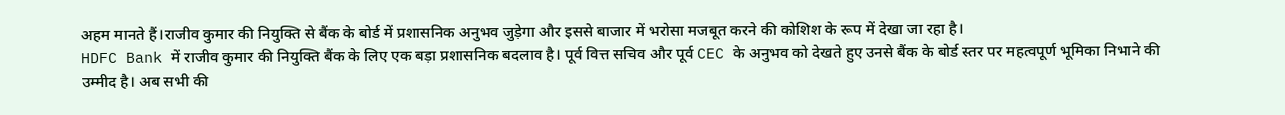अहम मानते हैं।राजीव कुमार की नियुक्ति से बैंक के बोर्ड में प्रशासनिक अनुभव जुड़ेगा और इससे बाजार में भरोसा मजबूत करने की कोशिश के रूप में देखा जा रहा है।
HDFC Bank में राजीव कुमार की नियुक्ति बैंक के लिए एक बड़ा प्रशासनिक बदलाव है। पूर्व वित्त सचिव और पूर्व CEC के अनुभव को देखते हुए उनसे बैंक के बोर्ड स्तर पर महत्वपूर्ण भूमिका निभाने की उम्मीद है। अब सभी की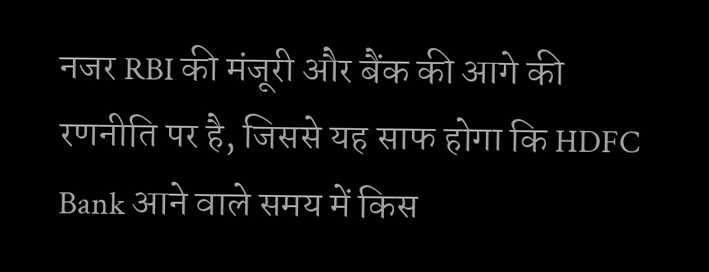नजर RBI की मंजूरी और बैंक की आगे की रणनीति पर है, जिससे यह साफ होगा कि HDFC Bank आने वाले समय में किस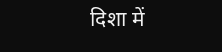दिशा में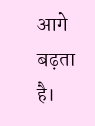आगे बढ़ता है।